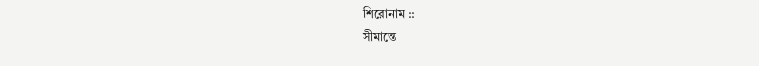শিরোনাম ::
সীমান্তে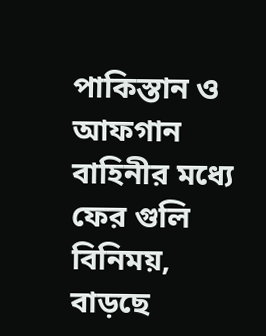পাকিস্তান ও আফগান বাহিনীর মধ্যে ফের গুলি বিনিময়, বাড়ছে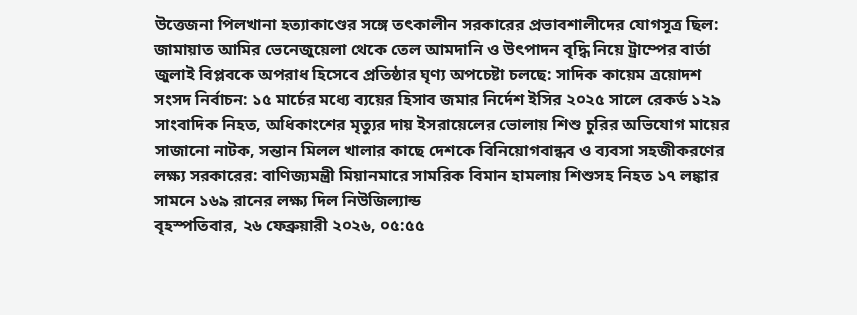উত্তেজনা পিলখানা হত্যাকাণ্ডের সঙ্গে তৎকালীন সরকারের প্রভাবশালীদের যোগসূত্র ছিল: জামায়াত আমির ভেনেজুয়েলা থেকে তেল আমদানি ও উৎপাদন বৃদ্ধি নিয়ে ট্রাম্পের বার্তা জুলাই বিপ্লবকে অপরাধ হিসেবে প্রতিষ্ঠার ঘৃণ্য অপচেষ্টা চলছে: সাদিক কায়েম ত্রয়োদশ সংসদ নির্বাচন: ১৫ মার্চের মধ্যে ব্যয়ের হিসাব জমার নির্দেশ ইসির ২০২৫ সালে রেকর্ড ১২৯ সাংবাদিক নিহত, অধিকাংশের মৃত্যুর দায় ইসরায়েলের ভোলায় শিশু চুরির অভিযোগ মায়ের সাজানো নাটক, সন্তান মিলল খালার কাছে দেশকে বিনিয়োগবান্ধব ও ব্যবসা সহজীকরণের লক্ষ্য সরকারের: বাণিজ্যমন্ত্রী মিয়ানমারে সামরিক বিমান হামলায় শিশুসহ নিহত ১৭ লঙ্কার সামনে ১৬৯ রানের লক্ষ্য দিল নিউজিল্যান্ড
বৃহস্পতিবার, ২৬ ফেব্রুয়ারী ২০২৬, ০৫:৫৫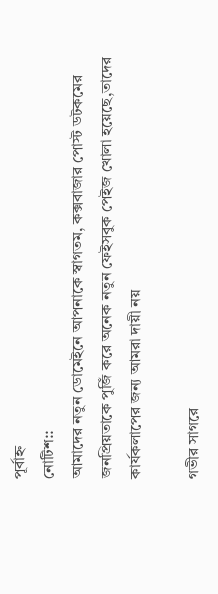পূর্বাহ্ন
নোটিশ::
আমাদের নতুন ডোমেইনে আপনাকে স্বাগতম, কক্সবাজার পোস্ট ডটকমের জনপ্রিয়তাকে পুজিঁ করে অনেক নতুন ফেইসবুক পেইজ খোলা হয়েছে,তাদের কার্যকলাপের জন্য আমরা দায়ী নয়

গভীর সাগরে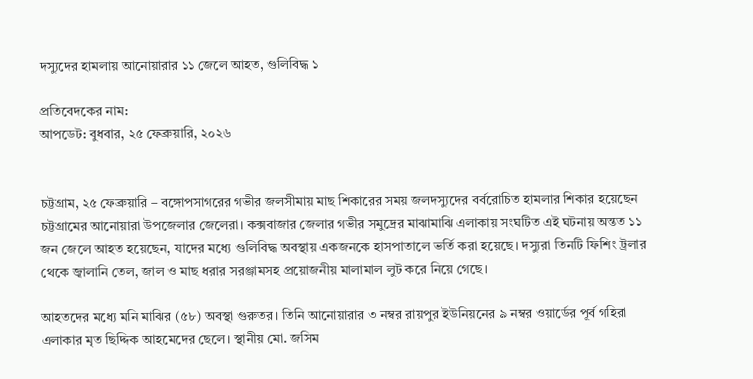দস্যুদের হামলায় আনোয়ারার ১১ জেলে আহত, গুলিবিদ্ধ ১

প্রতিবেদকের নাম:
আপডেট: বুধবার, ২৫ ফেব্রুয়ারি, ২০২৬


চট্টগ্রাম, ২৫ ফেব্রুয়ারি – বঙ্গোপসাগরের গভীর জলসীমায় মাছ শিকারের সময় জলদস্যুদের বর্বরোচিত হামলার শিকার হয়েছেন চট্টগ্রামের আনোয়ারা উপজেলার জেলেরা। কক্সবাজার জেলার গভীর সমুদ্রের মাঝামাঝি এলাকায় সংঘটিত এই ঘটনায় অন্তত ১১ জন জেলে আহত হয়েছেন, যাদের মধ্যে গুলিবিদ্ধ অবস্থায় একজনকে হাসপাতালে ভর্তি করা হয়েছে। দস্যুরা তিনটি ফিশিং ট্রলার থেকে জ্বালানি তেল, জাল ও মাছ ধরার সরঞ্জামসহ প্রয়োজনীয় মালামাল লুট করে নিয়ে গেছে।

আহতদের মধ্যে মনি মাঝির (৫৮) অবস্থা গুরুতর। তিনি আনোয়ারার ৩ নম্বর রায়পুর ইউনিয়নের ৯ নম্বর ওয়ার্ডের পূর্ব গহিরা এলাকার মৃত ছিদ্দিক আহমেদের ছেলে। স্থানীয় মো. জসিম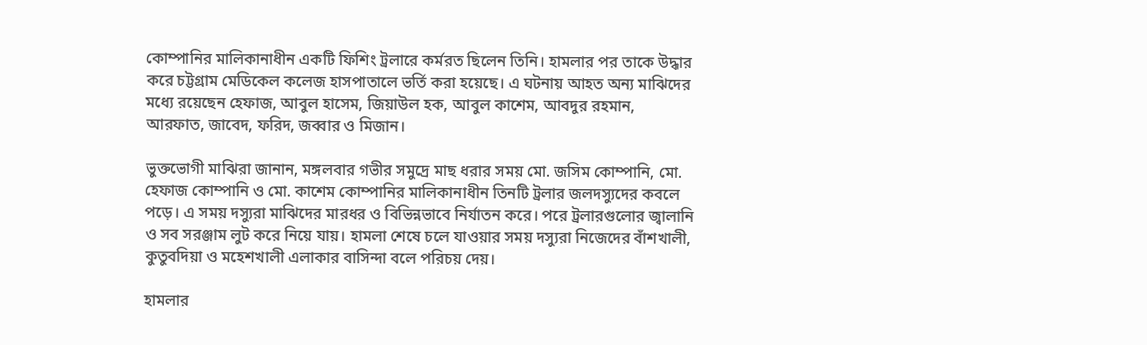কোম্পানির মালিকানাধীন একটি ফিশিং ট্রলারে কর্মরত ছিলেন তিনি। হামলার পর তাকে উদ্ধার করে চট্টগ্রাম মেডিকেল কলেজ হাসপাতালে ভর্তি করা হয়েছে। এ ঘটনায় আহত অন্য মাঝিদের মধ্যে রয়েছেন হেফাজ, আবুল হাসেম, জিয়াউল হক, আবুল কাশেম, আবদুর রহমান, আরফাত, জাবেদ, ফরিদ, জব্বার ও মিজান।

ভুক্তভোগী মাঝিরা জানান, মঙ্গলবার গভীর সমুদ্রে মাছ ধরার সময় মো. জসিম কোম্পানি, মো. হেফাজ কোম্পানি ও মো. কাশেম কোম্পানির মালিকানাধীন তিনটি ট্রলার জলদস্যুদের কবলে পড়ে। এ সময় দস্যুরা মাঝিদের মারধর ও বিভিন্নভাবে নির্যাতন করে। পরে ট্রলারগুলোর জ্বালানি ও সব সরঞ্জাম লুট করে নিয়ে যায়। হামলা শেষে চলে যাওয়ার সময় দস্যুরা নিজেদের বাঁশখালী, কুতুবদিয়া ও মহেশখালী এলাকার বাসিন্দা বলে পরিচয় দেয়।

হামলার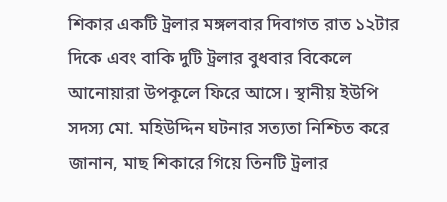শিকার একটি ট্রলার মঙ্গলবার দিবাগত রাত ১২টার দিকে এবং বাকি দুটি ট্রলার বুধবার বিকেলে আনোয়ারা উপকূলে ফিরে আসে। স্থানীয় ইউপি সদস্য মো. মহিউদ্দিন ঘটনার সত্যতা নিশ্চিত করে জানান, মাছ শিকারে গিয়ে তিনটি ট্রলার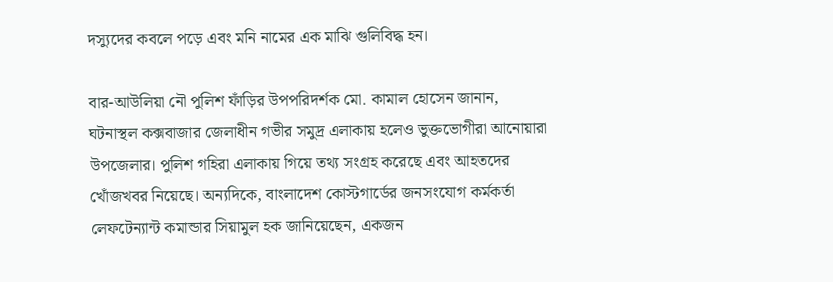দস্যুদের কবলে পড়ে এবং মনি নামের এক মাঝি গুলিবিদ্ধ হন।

বার-আউলিয়া নৌ পুলিশ ফাঁড়ির উপপরিদর্শক মো. কামাল হোসেন জানান, ঘটনাস্থল কক্সবাজার জেলাধীন গভীর সমুদ্র এলাকায় হলেও ভুক্তভোগীরা আনোয়ারা উপজেলার। পুলিশ গহিরা এলাকায় গিয়ে তথ্য সংগ্রহ করেছে এবং আহতদের খোঁজখবর নিয়েছে। অন্যদিকে, বাংলাদেশ কোস্টগার্ডের জনসংযোগ কর্মকর্তা লেফটেন্যান্ট কমান্ডার সিয়ামুল হক জানিয়েছেন, একজন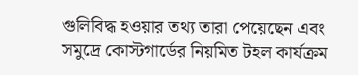গুলিবিদ্ধ হওয়ার তথ্য তারা পেয়েছেন এবং সমুদ্রে কোস্টগার্ডের নিয়মিত টহল কার্যক্রম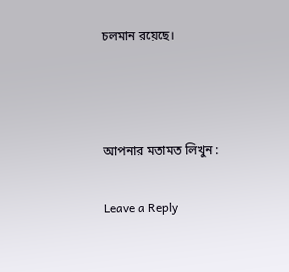চলমান রয়েছে।



আপনার মতামত লিখুন :

Leave a Reply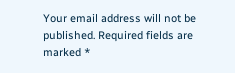Your email address will not be published. Required fields are marked *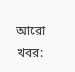আরো খবর: